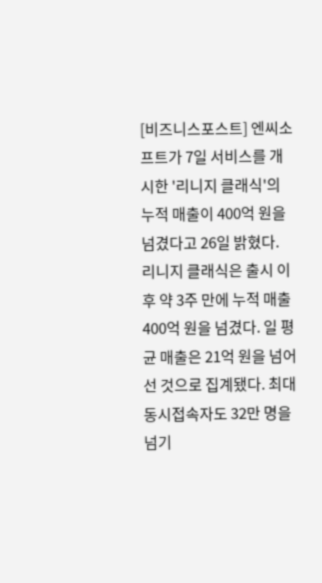[비즈니스포스트] 엔씨소프트가 7일 서비스를 개시한 '리니지 클래식'의 누적 매출이 400억 원을 넘겼다고 26일 밝혔다.
리니지 클래식은 출시 이후 약 3주 만에 누적 매출 400억 원을 넘겼다. 일 평균 매출은 21억 원을 넘어선 것으로 집계됐다. 최대 동시접속자도 32만 명을 넘기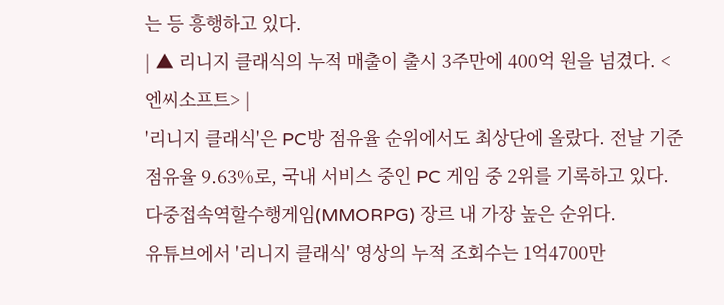는 등 흥행하고 있다.
| ▲ 리니지 클래식의 누적 매출이 출시 3주만에 400억 원을 넘겼다. <엔씨소프트> |
'리니지 클래식'은 PC방 점유율 순위에서도 최상단에 올랐다. 전날 기준 점유율 9.63%로, 국내 서비스 중인 PC 게임 중 2위를 기록하고 있다. 다중접속역할수행게임(MMORPG) 장르 내 가장 높은 순위다.
유튜브에서 '리니지 클래식' 영상의 누적 조회수는 1억4700만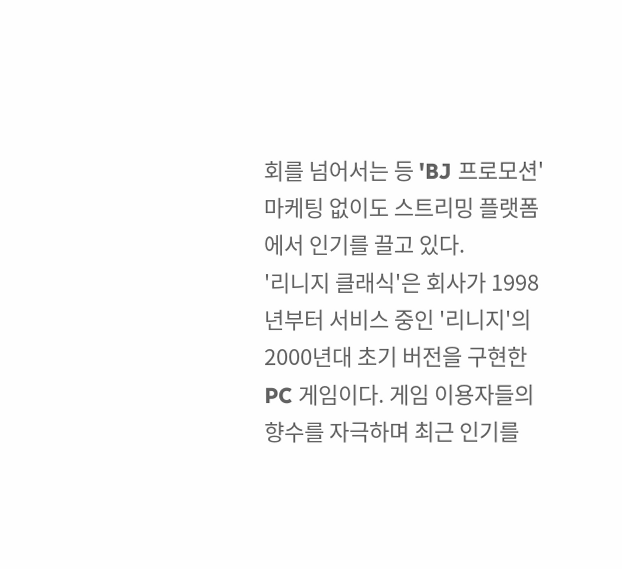회를 넘어서는 등 'BJ 프로모션' 마케팅 없이도 스트리밍 플랫폼에서 인기를 끌고 있다.
'리니지 클래식'은 회사가 1998년부터 서비스 중인 '리니지'의 2000년대 초기 버전을 구현한 PC 게임이다. 게임 이용자들의 향수를 자극하며 최근 인기를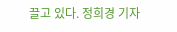끌고 있다. 정희경 기자